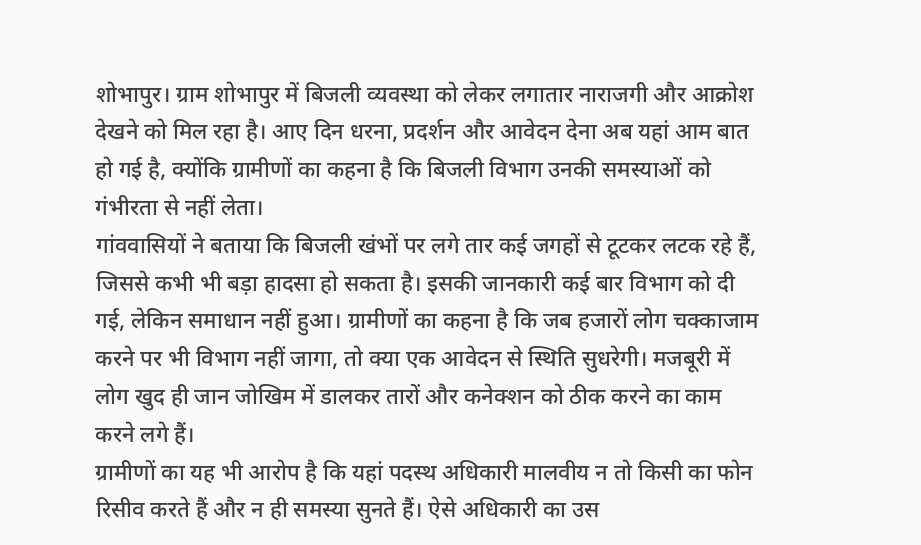शोभापुर। ग्राम शोभापुर में बिजली व्यवस्था को लेकर लगातार नाराजगी और आक्रोश देखने को मिल रहा है। आए दिन धरना, प्रदर्शन और आवेदन देना अब यहां आम बात हो गई है, क्योंकि ग्रामीणों का कहना है कि बिजली विभाग उनकी समस्याओं को गंभीरता से नहीं लेता।
गांववासियों ने बताया कि बिजली खंभों पर लगे तार कई जगहों से टूटकर लटक रहे हैं, जिससे कभी भी बड़ा हादसा हो सकता है। इसकी जानकारी कई बार विभाग को दी गई, लेकिन समाधान नहीं हुआ। ग्रामीणों का कहना है कि जब हजारों लोग चक्काजाम करने पर भी विभाग नहीं जागा, तो क्या एक आवेदन से स्थिति सुधरेगी। मजबूरी में लोग खुद ही जान जोखिम में डालकर तारों और कनेक्शन को ठीक करने का काम करने लगे हैं।
ग्रामीणों का यह भी आरोप है कि यहां पदस्थ अधिकारी मालवीय न तो किसी का फोन रिसीव करते हैं और न ही समस्या सुनते हैं। ऐसे अधिकारी का उस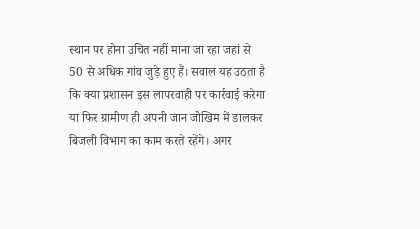स्थान पर होना उचित नहीं माना जा रहा जहां से 50 से अधिक गांव जुड़े हुए हैं। सवाल यह उठता है कि क्या प्रशासन इस लापरवाही पर कार्रवाई करेगा या फिर ग्रामीण ही अपनी जान जोखिम में डालकर बिजली विभाग का काम करते रहेंगे। अगर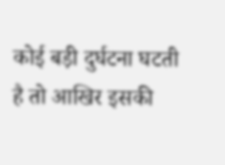कोई बड़ी दुर्घटना घटती है तो आखिर इसकी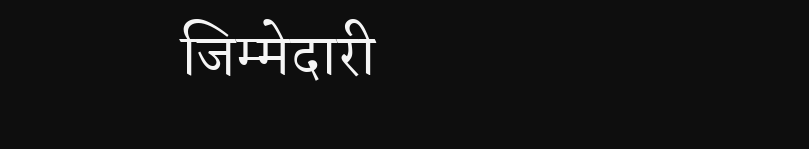जिम्मेदारी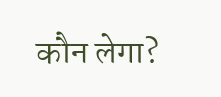कौन लेगा?